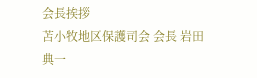会長挨拶
苫小牧地区保護司会 会長 岩田 典一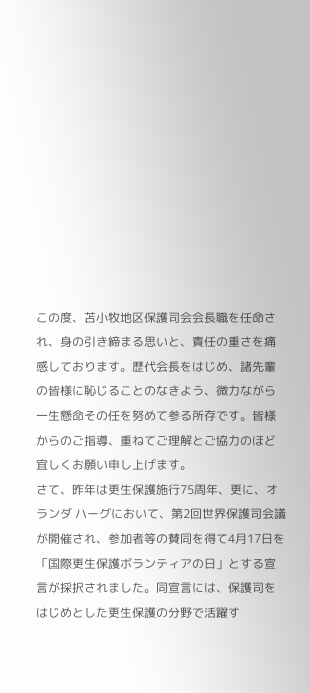この度、苫小牧地区保護司会会長職を任命され、身の引き締まる思いと、責任の重さを痛感しております。歴代会長をはじめ、諸先輩の皆様に恥じることのなきよう、微力ながら一生懸命その任を努めて参る所存です。皆様からのご指導、重ねてご理解とご協力のほど宜しくお願い申し上げます。
さて、昨年は更生保護施行75周年、更に、オランダ ハーグにおいて、第2回世界保護司会議が開催され、参加者等の賛同を得て4月17日を「国際更生保護ボランティアの日」とする宣言が採択されました。同宣言には、保護司をはじめとした更生保護の分野で活躍す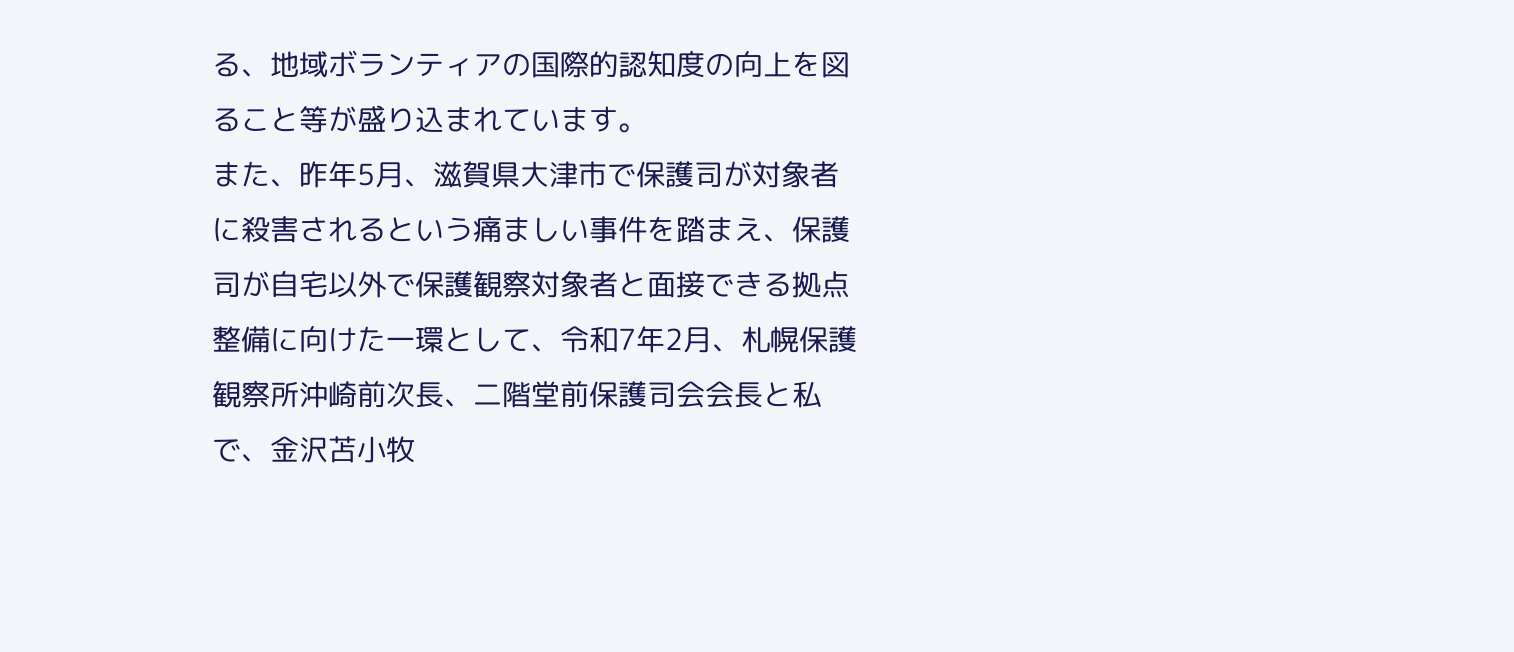る、地域ボランティアの国際的認知度の向上を図ること等が盛り込まれています。
また、昨年5月、滋賀県大津市で保護司が対象者に殺害されるという痛ましい事件を踏まえ、保護司が自宅以外で保護観察対象者と面接できる拠点整備に向けた一環として、令和7年2月、札幌保護観察所沖崎前次長、二階堂前保護司会会長と私で、金沢苫小牧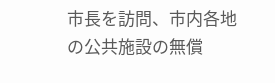市長を訪問、市内各地の公共施設の無償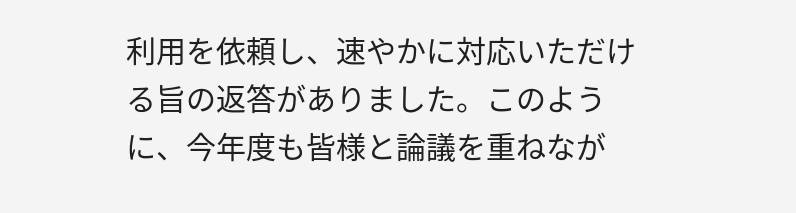利用を依頼し、速やかに対応いただける旨の返答がありました。このように、今年度も皆様と論議を重ねなが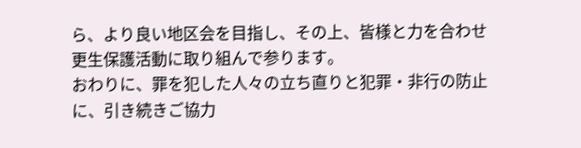ら、より良い地区会を目指し、その上、皆様と力を合わせ更生保護活動に取り組んで参ります。
おわりに、罪を犯した人々の立ち直りと犯罪・非行の防止に、引き続きご協力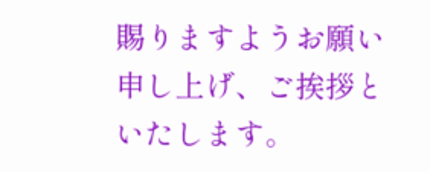賜りますようお願い申し上げ、ご挨拶といたします。